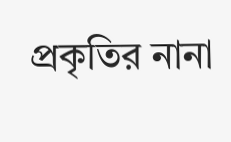প্রকৃতির নানা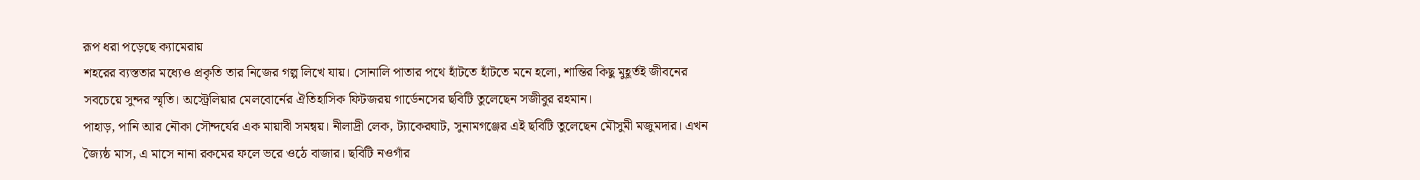রূপ ধরা পড়েছে ক্যামেরায়
শহরের ব্যস্ততার মধ্যেও প্রকৃতি তার নিজের গল্প লিখে যায়। সোনালি পাতার পথে হাঁটতে হাঁটতে মনে হলো, শান্তির কিছু মুহূর্তই জীবনের সবচেয়ে সুন্দর স্মৃতি। অস্ট্রেলিয়ার মেলবোর্নের ঐতিহাসিক ফিটজরয় গার্ডেনসের ছবিটি তুলেছেন সজীবুর রহমান।
পাহাড়, পানি আর নৌকা সৌন্দর্যের এক মায়াবী সমন্বয়। নীলাদ্রী লেক, ট্যাকেরঘাট, সুনামগঞ্জের এই ছবিটি তুলেছেন মৌসুমী মজুমদার। এখন জ্যৈষ্ঠ মাস, এ মাসে নানা রকমের ফলে ভরে ওঠে বাজার। ছবিটি নওগাঁর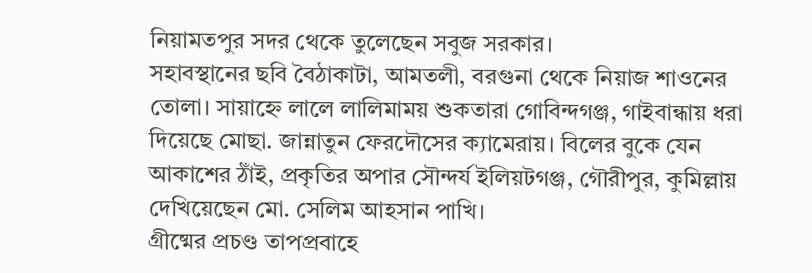নিয়ামতপুর সদর থেকে তুলেছেন সবুজ সরকার।
সহাবস্থানের ছবি বৈঠাকাটা, আমতলী, বরগুনা থেকে নিয়াজ শাওনের তোলা। সায়াহ্নে লালে লালিমাময় শুকতারা গোবিন্দগঞ্জ, গাইবান্ধায় ধরা দিয়েছে মোছা. জান্নাতুন ফেরদৌসের ক্যামেরায়। বিলের বুকে যেন আকাশের ঠাঁই, প্রকৃতির অপার সৌন্দর্য ইলিয়টগঞ্জ, গৌরীপুর, কুমিল্লায় দেখিয়েছেন মো. সেলিম আহসান পাখি।
গ্রীষ্মের প্রচণ্ড তাপপ্রবাহে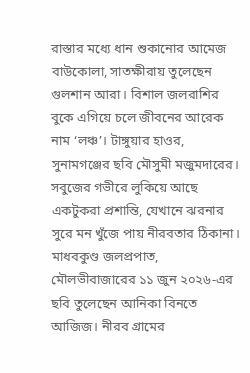রাস্তার মধ্যে ধান শুকানোর আমেজ বাউকোলা, সাতক্ষীরায় তুলেছেন গুলশান আরা। বিশাল জলরাশির বুকে এগিয়ে চলে জীবনের আরেক নাম ‘লঞ্চ’। টাঙ্গুয়ার হাওর, সুনামগঞ্জের ছবি মৌসুমী মজুমদারের। সবুজের গভীরে লুকিয়ে আছে একটুকরা প্রশান্তি, যেখানে ঝরনার সুরে মন খুঁজে পায় নীরবতার ঠিকানা। মাধবকুণ্ড জলপ্রপাত, মৌলভীবাজারের ১১ জুন ২০২৬-এর ছবি তুলেছেন আনিকা বিনতে আজিজ। নীরব গ্রামের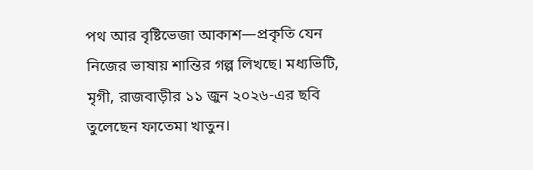পথ আর বৃষ্টিভেজা আকাশ—প্রকৃতি যেন নিজের ভাষায় শান্তির গল্প লিখছে। মধ্যভিটি, মৃগী, রাজবাড়ীর ১১ জুন ২০২৬-এর ছবি তুলেছেন ফাতেমা খাতুন।